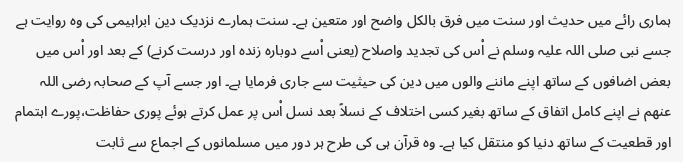ہماری رائے میں حدیث اور سنت میں فرق بالکل واضح اور متعین ہے۔ سنت ہمارے نزدیک دین ابراہیمی کی وہ روایت ہے جسے نبی صلی اللہ علیہ وسلم نے اْس کی تجدید واصلاح (یعنی اْسے دوبارہ زندہ اور درست کرنے) کے بعد اور اْس میں بعض اضافوں کے ساتھ اپنے ماننے والوں میں دین کی حیثیت سے جاری فرمایا ہے۔ اور جسے آپ کے صحابہ رضی اللہ عنھم نے اپنے کامل اتفاق کے ساتھ بغیر کسی اختلاف کے نسلاً بعد نسل اْس پر عمل کرتے ہوئے پوری حفاظت،پورے اہتمام اور قطعیت کے ساتھ دنیا کو منتقل کیا ہے۔ وہ قرآن ہی کی طرح ہر دور میں مسلمانوں کے اجماع سے ثابت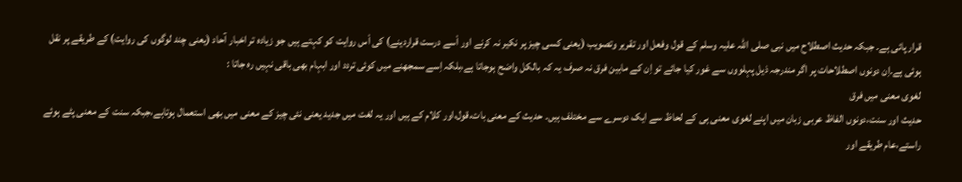قرار پائی ہے۔ جبکہ حدیث اصطلاح میں نبی صلی اللہ علیہ وسلم کے قول وفعل اور تقریر وتصویب (یعنی کسی چیز پر نکیر نہ کرنے اور اْسے درست قراردینے) کی اْس روایت کو کہتے ہیں جو زیادہ تر اخبار آحاد (یعنی چند لوگوں کی روایت) کے طریقے پر نقل ہوئی ہے۔اِن دونوں اصطلاحات پر اگر مندرجہ ذیل پہلووں سے غور کیا جائے تو اِن کے مابین فرق نہ صرف یہ کہ بالکل واضح ہوجاتا ہے،بلکہ اِسے سمجھنے میں کوئی تردد اور ابہام بھی باقی نہیں رہ جاتا :
لغوی معنی میں فرق
حدیث اور سنت،دونوں الفاظ عربی زبان میں اپنے لغوی معنی ہی کے لحاظ سے ایک دوسرے سے مختلف ہیں۔ حدیث کے معنی بات،قول،اور کلام کے ہیں اور یہ لغت میں جدید یعنی نئی چیز کے معنی میں بھی استعمال ہوتاہے،جبکہ سنت کے معنی پٹے ہوئے راستے،عام طریقے اور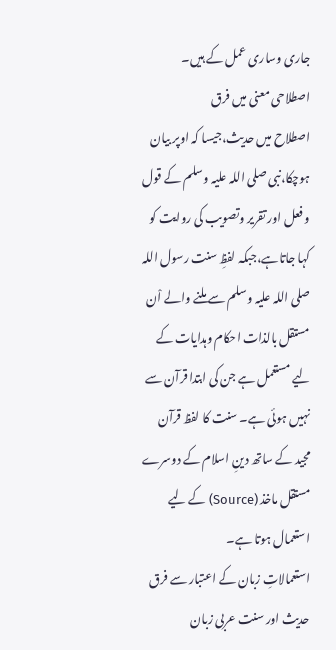جاری وساری عمل کے ہیں۔
اصطلاحی معنی میں فرق
اصطلاح میں حدیث،جیسا کہ اوپر بیان ہوچکا،نبی صلی اللہ علیہ وسلم کے قول و فعل اور تقریر وتصویب کی روایت کو کہا جاتاہے،جبکہ لفظِ سنت رسول اللہ صلی اللہ علیہ وسلم سے ملنے والے اْن مستقل بالذات احکام وہدایات کے لیے مستعمل ہے جن کی ابتدا قرآن سے نہیں ہوئی ہے۔ سنت کا لفظ قرآن مجید کے ساتھ دینِ اسلام کے دوسرے مستقل ماخذ (Source) کے لیے استعمال ہوتا ہے۔
استعمالاتِ زبان کے اعتبار سے فرق
حدیث اور سنت عربی زبان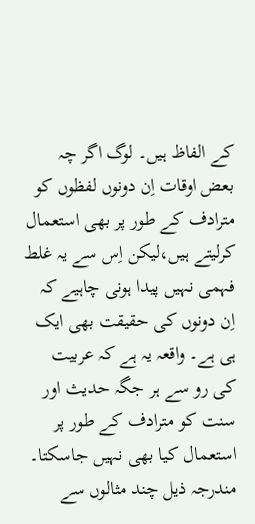کے الفاظ ہیں۔ لوگ اگر چہ بعض اوقات اِن دونوں لفظوں کو مترادف کے طور پر بھی استعمال کرلیتے ہیں،لیکن اِس سے یہ غلط فہمی نہیں پیدا ہونی چاہیے کہ اِن دونوں کی حقیقت بھی ایک ہی ہے۔ واقعہ یہ ہے کہ عربیت کی رو سے ہر جگہ حدیث اور سنت کو مترادف کے طور پر استعمال کیا بھی نہیں جاسکتا۔ مندرجہ ذیل چند مثالوں سے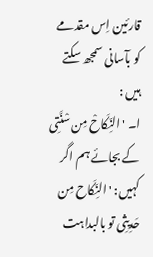قارئین اِس مقدمے کو بآسانی سمجھ سکتے ہیں :
ا۔ 'النِّکَاحْ مِن سْنَّتِی کے بجائے ہم اگر کہیں: 'النِّکَاح مِن حَدِیثِی تو بالبداہت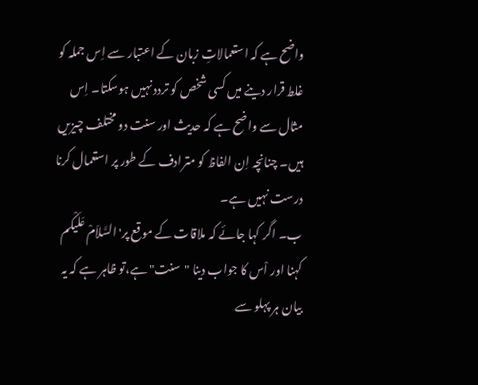واضح ہے کہ استعمالاتِ زبان کے اعتبار سے اِس جملہ کو غلط قرار دینے میں کسی شخص کو تردد نہیں ہوسکتا۔ اِس مثال سے واضح ہے کہ حدیث اور سنت دو مختلف چیزیں ہیں۔ چنانچہ اِن الفاظ کو مترادف کے طور پر استعمال کرنا درست نہیں ہے۔
ب۔ اگر کہا جائے کہ ملاقات کے موقع پر'السَّلاَمْ عَلَیکْم کہنا اور اْس کا جواب دینا "سنت" ہے،تو ظاہر ہے کہ یہ بیان ہر پہلو سے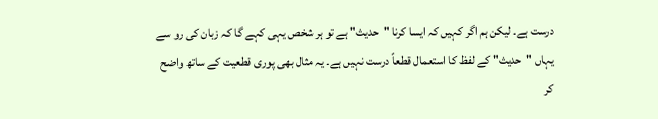درست ہے۔ لیکن ہم اگر کہیں کہ ایسا کرنا "حدیث" ہے تو ہر شخص یہی کہے گا کہ زبان کی رو سے یہاں "حدیث" کے لفظ کا استعمال قطعاً درست نہیں ہے۔ یہ مثال بھی پوری قطعیت کے ساتھ واضح کر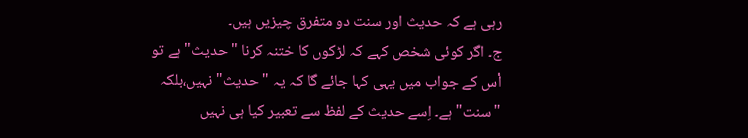رہی ہے کہ حدیث اور سنت دو متفرق چیزیں ہیں۔
ج۔ اگر کوئی شخص کہے کہ لڑکوں کا ختنہ کرنا "حدیث" ہے تو اْس کے جواب میں یہی کہا جائے گا کہ یہ "حدیث" نہیں،بلکہ "سنت" ہے۔ اِسے حدیث کے لفظ سے تعبیر کیا ہی نہیں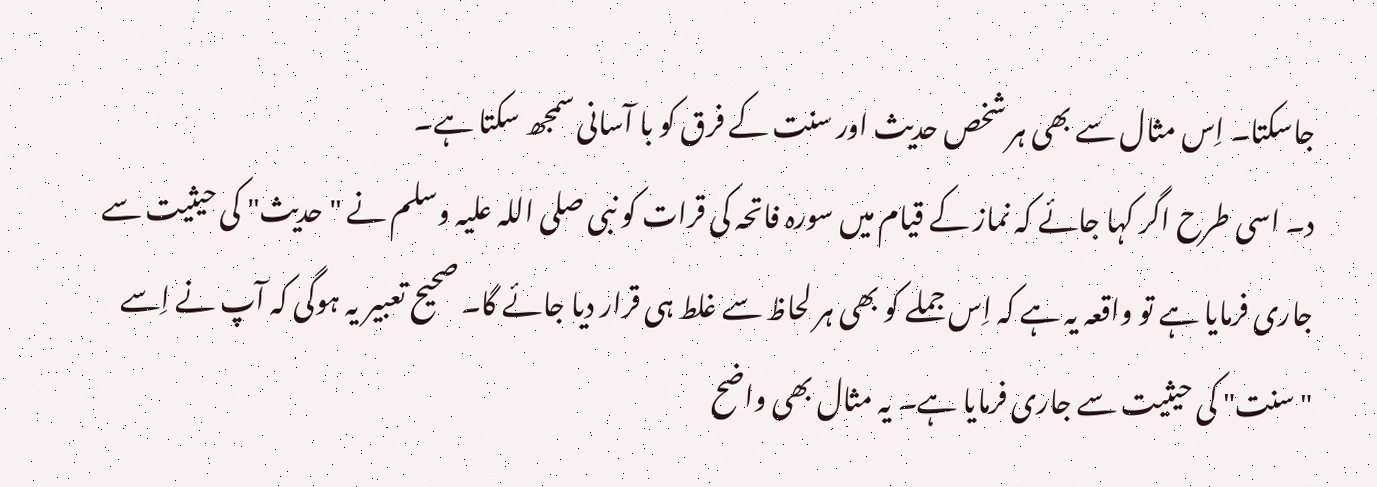جاسکتا۔ اِس مثال سے بھی ہر شخص حدیث اور سنت کے فرق کو با آسانی سمجھ سکتا ہے۔
د۔ اسی طرح اگر کہا جائے کہ نماز کے قیام میں سورہ فاتحہ کی قرات کو نبی صلی اللہ علیہ وسلم نے "حدیث" کی حیثیت سے جاری فرمایا ہے تو واقعہ یہ ہے کہ اِس جملے کو بھی ہر لحاظ سے غلط ہی قرار دیا جائے گا۔ صحیح تعبیر یہ ہوگی کہ آپ نے اِسے "سنت" کی حیثیت سے جاری فرمایا ہے۔ یہ مثال بھی واضح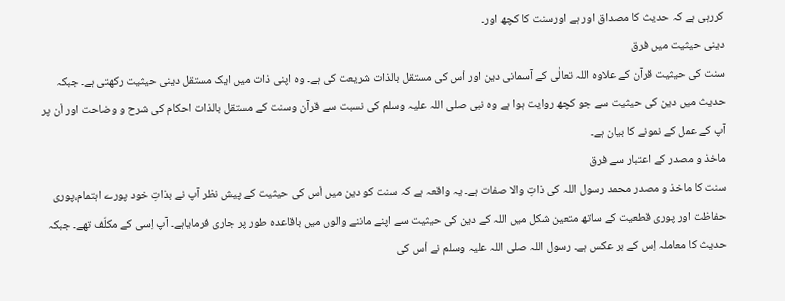کررہی ہے کہ حدیث کا مصداق اور ہے اورسنت کا کچھ اور۔
دینی حیثیت میں فرق
سنت کی حیثیت قرآن کے علاوہ اللہ تعالٰی کے آسمانی دین اور اْس کی مستقل بالذات شریعت کی ہے۔ وہ اپنی ذات میں ایک مستقل دینی حیثیت رکھتی ہے۔ جبکہ حدیث میں دین کی حیثیت سے جو کچھ روایت ہوا ہے وہ نبی صلی اللہ علیہ وسلم کی نسبت سے قرآن وسنت کے مستقل بالذات احکام کی شرح و وضاحت اور اْن پر آپ کے عمل کے نمونے کا بیان ہے۔
ماخذ و مصدر کے اعتبار سے فرق
سنت کا ماخذ و مصدر محمد رسول اللہ کی ذاتِ والا صفات ہے۔ یہ واقعہ ہے کہ سنت کو دین میں اْس کی حیثیت کے پیش نظر آپ نے بذاتِ خود پورے اہتمام،پوری حفاظت اور پوری قطعیت کے ساتھ متعین شکل میں اللہ کے دین کی حیثیت سے اپنے ماننے والوں میں باقاعدہ طور پر جاری فرمایاہے۔ آپ اِسی کے مکلّف تھے۔ جبکہ حدیث کا معاملہ اِس کے بر عکس ہے۔ رسول اللہ صلی اللہ علیہ وسلم نے اْس کی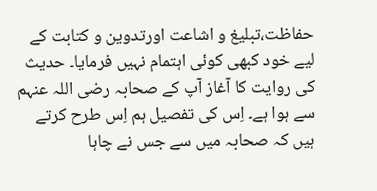حفاظت،تبلیغ و اشاعت اورتدوین و کتابت کے لیے خود کبھی کوئی اہتمام نہیں فرمایا۔ حدیث کی روایت کا آغاز آپ کے صحابہ رضی اللہ عنہم سے ہوا ہے۔ اِس کی تفصیل ہم اِس طرح کرتے ہیں کہ صحابہ میں سے جس نے چاہا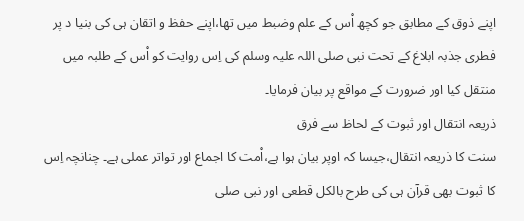اپنے ذوق کے مطابق جو کچھ اْس کے علم وضبط میں تھا،اپنے حفظ و اتقان ہی کی بنیا د پر فطری جذبہ ابلاغ کے تحت نبی صلی اللہ علیہ وسلم کی اِس روایت کو اْس کے طلبہ میں منتقل کیا اور ضرورت کے مواقع پر بیان فرمایا۔
ذریعہ انتقال اور ثبوت کے لحاظ سے فرق
سنت کا ذریعہ انتقال،جیسا کہ اوپر بیان ہوا ہے،اْمت کا اجماع اور تواتر عملی ہے۔ چنانچہ اِس کا ثبوت بھی قرآن ہی کی طرح بالکل قطعی اور نبی صلی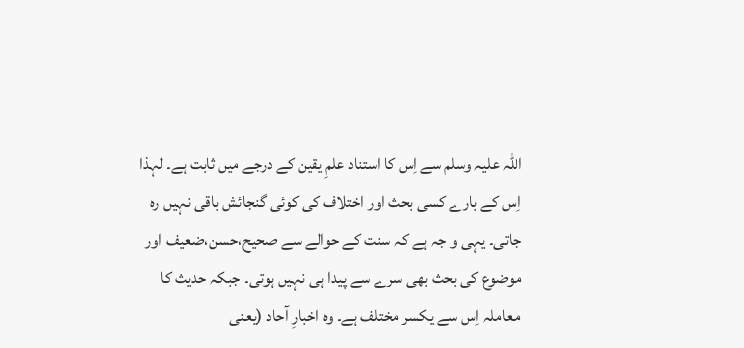اللہ علیہ وسلم سے اِس کا استناد علمِ یقین کے درجے میں ثابت ہے۔ لہذا اِس کے بارے کسی بحث اور اختلاف کی کوئی گنجائش باقی نہیں رہ جاتی۔ یہی و جہ ہے کہ سنت کے حوالے سے صحیح،حسن،ضعیف اور موضوع کی بحث بھی سرے سے پیدا ہی نہیں ہوتی۔ جبکہ حدیث کا معاملہ اِس سے یکسر مختلف ہے۔ وہ اخبارِ آحاد (یعنی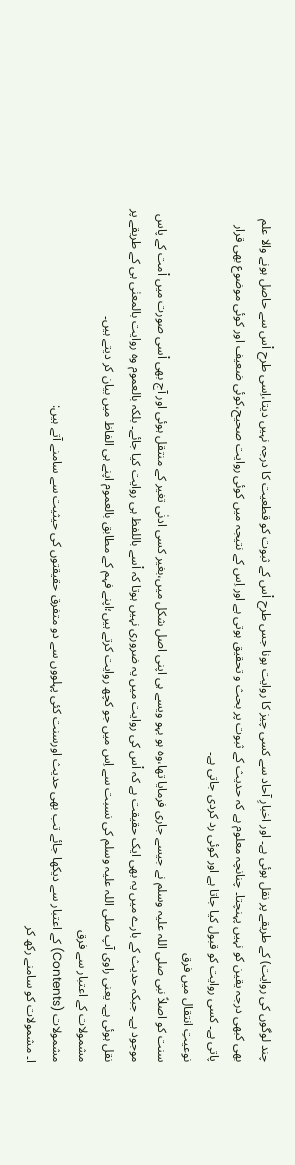چند لوگوں کی روایت) کے طریقے پر نقل ہوئی ہے۔ اور اخبارِ آحاد سے کسی چیز کا روایت ہونا جس طرح اْس کے ثبوت کو قطعیت کا درجہ نہیں دیتا،اِسی طرح اْس سے حاصل ہونے والا علم بھی کبھی درجہ یقین کو نہیں پہنچتا۔ چنانچہ معلوم ہے کہ حدیث کے ثبوت پر بحث و تحقیق ہوتی ہے اور اِس کے نتیجہ میں کوئی روایت صحیح،کوئی ضعیف اور کوئی موضوع بھی قرار پاتی ہے۔ کسی روایت کو قبول کیا جاتا ہے اور کوئی رد کردی جاتی ہے۔
نوعیتِ انتقال میں فرق
سنت کو اصلاً نبی صلی اللہ علیہ وسلم نے جیسے جاری فرمایا تھا،وہ ہو بہو ویسے ہی اپنی اصل شکل میں،بغیر کسی ادنٰی تغیر کے منتقل ہوئی اور آج بھی اْسی صورت میں اْمت کے پاس موجود ہے۔ جبکہ حدیث کے بارے میں یہ بھی ایک حقیقت ہے کہ اْس کی روایت میں یہ ضروری نہیں ہوتا کہ اْسے باللفظ ہی روایت کیا جائے۔ بلکہ بالعموم وہ روایت بالمعنٰی ہی کے طریقے پر نقل ہوئی ہے۔ یعنی راوی آپ صلی اللہ علیہ وسلم کی نسبت سے اِس میں جو کچھ روایت کرتے ہیں؛اپنے فہم کے مطابق بالعموم اپنے ہی الفاظ میں بیان کر دیتے ہیں۔
مشمولات کے اعتبار سے فرق
مشمولات (Contents) کے اعتبار سے دیکھا جائے تب بھی حدیث اورسنت کئی پہلووں سے دو متفرق حقیقتوں کی حیثیت سے سامنے آتے ہیں:
ا۔ مشمولات کو سامنے رکھ کر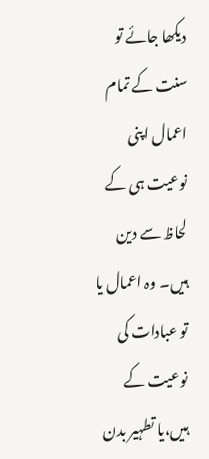دیکھا جائے تو سنت کے تمام اعمال اپنی نوعیت ہی کے لحاظ سے دین ہیں۔ وہ اعمال یا تو عبادات کی نوعیت کے ہیں،یا تطہیر بدن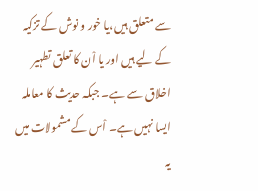سے متعلق ہیں،یا خور و نوش کے تزکیہ کے لیے ہیں اور یا اْن کا تعلق تطہیر اخلاق سے ہے۔ جبکہ حدیث کا معاملہ ایسا نہیں ہے۔ اْس کے مشمولات میں یہ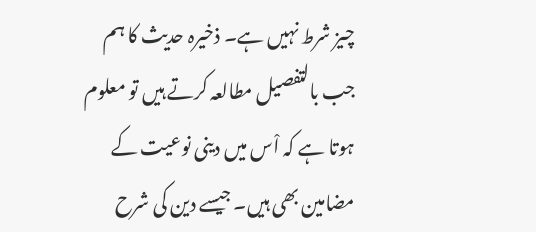چیز شرط نہیں ہے۔ ذخیرہ حدیث کا ہم جب بالتفصیل مطالعہ کرتے ہیں تو معلوم ہوتا ہے کہ اْس میں دینی نوعیت کے مضامین بھی ہیں۔ جیسے دین کی شرح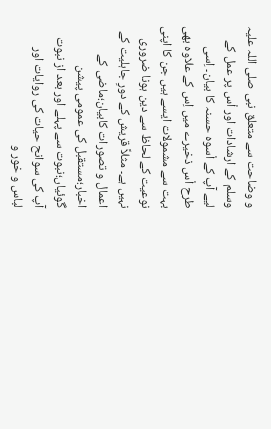و وضاحت سے متعلق نبی صلی اللہ علیہ وسلم کے ارشادات اور اْس پر عمل کے لیے آپ کے اْسوہ حسنہ کا بیان۔ اِسی طرح اْس ذخیرے میں اِس کے علاوہ بھی بہت سے مشمولات ایسے ہیں جن کا اپنی نوعیت کے لحاظ سے دین ہونا ضروری نہیں ہے۔ مثلاً قریش کے دورِ جاہلیت کے اعمال و تصورات کابیان؛ماضی کے اخبار؛مستقبل کی عمومی پیشن گوئیاں؛نبوت سے پہلے اور بعد از نبوت آپ کی سوانح حیات کی روایات اور لباس و خور و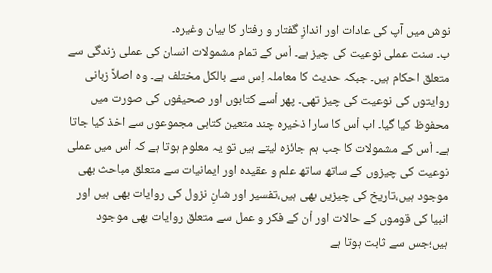نوش میں آپ کی عادات اور اندازِ گفتار و رفتار کا بیان وغیرہ۔
ب۔ سنت عملی نوعیت کی چیز ہے۔ اْس کے تمام مشمولات انسان کی عملی زندگی سے متعلق احکام ہیں۔ جبکہ حدیث کا معاملہ اِس سے بالکل مختلف ہے۔ وہ اصلاً زبانی روایتوں کی نوعیت کی چیز تھی۔ پھر اْسے کتابوں اور صحیفوں کی صورت میں محفوظ کیا گیا۔ اب اْس کا سارا ذخیرہ چند متعین کتابی مجموعوں سے اخذ کیا جاتا ہے۔ اْس کے مشمولات کا جب ہم جائزہ لیتے ہیں تو یہ معلوم ہوتا ہے کہ اْس میں عملی نوعیت کی چیزوں کے ساتھ ساتھ علم و عقیدہ اور ایمانیات سے متعلق مباحث بھی موجود ہیں،تاریخ کی چیزیں بھی ہیں،تفسیر اور شانِ نزول کی روایات بھی ہیں اور انبیا کی قوموں کے حالات اور اْن کے فکر و عمل سے متعلق روایات بھی موجود ہیں؛جس سے ثابت ہوتا ہے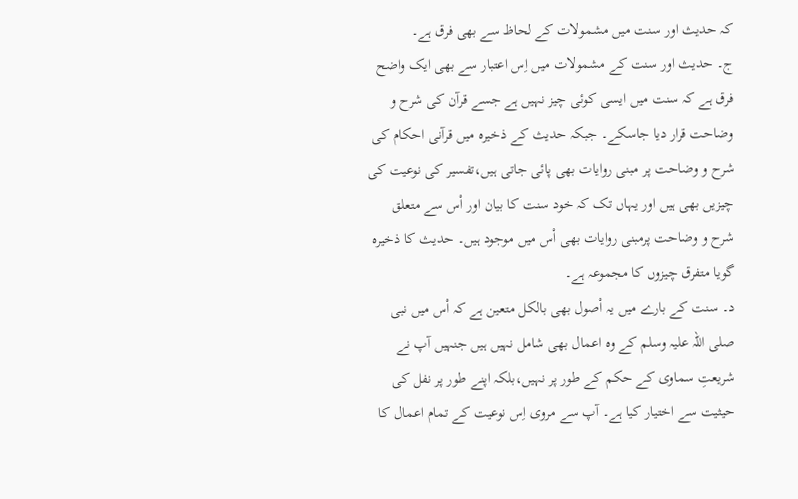کہ حدیث اور سنت میں مشمولات کے لحاظ سے بھی فرق ہے۔
ج۔ حدیث اور سنت کے مشمولات میں اِس اعتبار سے بھی ایک واضح فرق ہے کہ سنت میں ایسی کوئی چیز نہیں ہے جسے قرآن کی شرح و وضاحت قرار دیا جاسکے۔ جبکہ حدیث کے ذخیرہ میں قرآنی احکام کی شرح و وضاحت پر مبنی روایات بھی پائی جاتی ہیں،تفسیر کی نوعیت کی چیزیں بھی ہیں اور یہاں تک کہ خود سنت کا بیان اور اْس سے متعلق شرح و وضاحت پرمبنی روایات بھی اْس میں موجود ہیں۔ حدیث کا ذخیرہ گویا متفرق چیزوں کا مجموعہ ہے۔
د۔ سنت کے بارے میں یہ اْصول بھی بالکل متعین ہے کہ اْس میں نبی صلی اللہ علیہ وسلم کے وہ اعمال بھی شامل نہیں ہیں جنہیں آپ نے شریعتِ سماوی کے حکم کے طور پر نہیں،بلکہ اپنے طور پر نفل کی حیثیت سے اختیار کیا ہے۔ آپ سے مروی اِس نوعیت کے تمام اعمال کا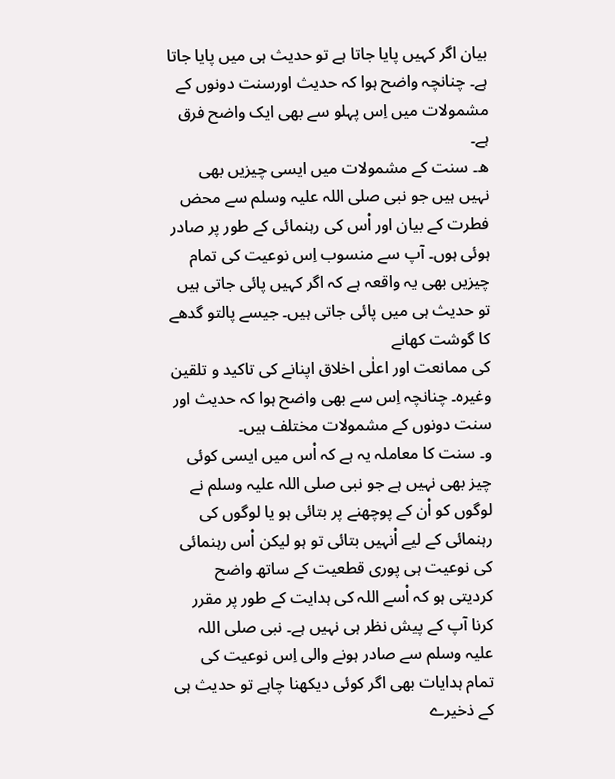بیان اگر کہیں پایا جاتا ہے تو حدیث ہی میں پایا جاتا ہے۔ چنانچہ واضح ہوا کہ حدیث اورسنت دونوں کے مشمولات میں اِس پہلو سے بھی ایک واضح فرق ہے۔
ھ۔ سنت کے مشمولات میں ایسی چیزیں بھی نہیں ہیں جو نبی صلی اللہ علیہ وسلم سے محض فطرت کے بیان اور اْس کی رہنمائی کے طور پر صادر ہوئی ہوں۔ آپ سے منسوب اِس نوعیت کی تمام چیزیں بھی یہ واقعہ ہے کہ اگر کہیں پائی جاتی ہیں تو حدیث ہی میں پائی جاتی ہیں۔ جیسے پالتو گدھے کا گوشت کھانے
کی ممانعت اور اعلٰی اخلاق اپنانے کی تاکید و تلقین وغیرہ۔ چنانچہ اِس سے بھی واضح ہوا کہ حدیث اور سنت دونوں کے مشمولات مختلف ہیں۔
و۔ سنت کا معاملہ یہ ہے کہ اْس میں ایسی کوئی چیز بھی نہیں ہے جو نبی صلی اللہ علیہ وسلم نے لوگوں کو اْن کے پوچھنے پر بتائی ہو یا لوگوں کی رہنمائی کے لیے اْنہیں بتائی تو ہو لیکن اْس رہنمائی کی نوعیت ہی پوری قطعیت کے ساتھ واضح کردیتی ہو کہ اْسے اللہ کی ہدایت کے طور پر مقرر کرنا آپ کے پیش نظر ہی نہیں ہے۔ نبی صلی اللہ علیہ وسلم سے صادر ہونے والی اِس نوعیت کی تمام ہدایات بھی اگر کوئی دیکھنا چاہے تو حدیث ہی کے ذخیرے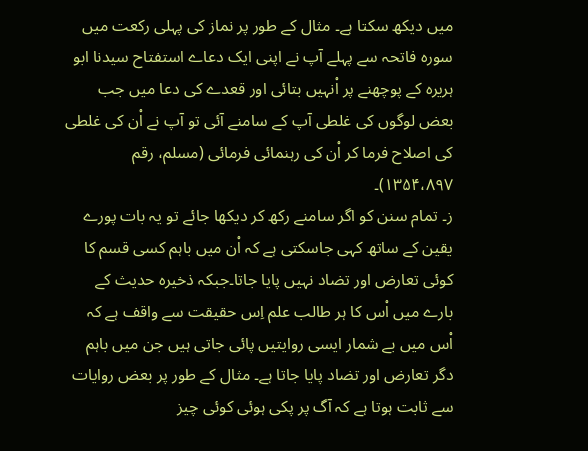میں دیکھ سکتا ہے۔ مثال کے طور پر نماز کی پہلی رکعت میں سورہ فاتحہ سے پہلے آپ نے اپنی ایک دعاے استفتاح سیدنا ابو ہریرہ کے پوچھنے پر اْنہیں بتائی اور قعدے کی دعا میں جب بعض لوگوں کی غلطی آپ کے سامنے آئی تو آپ نے اْن کی غلطی کی اصلاح فرما کر اْن کی رہنمائی فرمائی (مسلم، رقم ۱۳۵۴،۸۹۷)۔
ز۔ تمام سنن کو اگر سامنے رکھ کر دیکھا جائے تو یہ بات پورے یقین کے ساتھ کہی جاسکتی ہے کہ اْن میں باہم کسی قسم کا کوئی تعارض اور تضاد نہیں پایا جاتا۔جبکہ ذخیرہ حدیث کے بارے میں اْس کا ہر طالب علم اِس حقیقت سے واقف ہے کہ اْس میں بے شمار ایسی روایتیں پائی جاتی ہیں جن میں باہم دگر تعارض اور تضاد پایا جاتا ہے۔ مثال کے طور پر بعض روایات سے ثابت ہوتا ہے کہ آگ پر پکی ہوئی کوئی چیز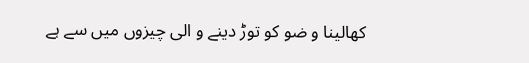کھالینا و ضو کو توڑ دینے و الی چیزوں میں سے ہے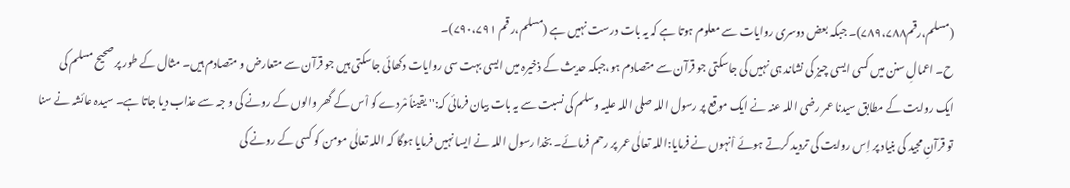(مسلم،رقم۷۸۹،۷۸۸)۔ جبکہ بعض دوسری روایات سے معلوم ہوتا ہے کہ یہ بات درست نہیں ہے (مسلم،ر قم ۷۹۰،۷۹۱)۔
ح۔ اعمالِ سنن میں کسی ایسی چیز کی نشاند ہی نہیں کی جاسکتی جو قرآن سے متصادم ہو،جبکہ حدیث کے ذخیرہ میں ایسی بہت سی روایات دکھائی جاسکتی ہیں جو قرآن سے متعارض و متصادم ہیں۔ مثال کے طور پر صحیح مسلم کی ایک روایت کے مطابق سیدنا عمر رضی اللہ عنہ نے ایک موقع پر رسول اللہ صلی اللہ علیہ وسلم کی نسبت سے یہ بات بیان فرمائی کہ:'' یقیناً مْردے کو اْس کے گھر والوں کے رونے کی و جہ سے عذاب دیا جاتا ہے۔ سیدہ عائشہ نے سنا تو قرآنِ مجید کی بنیاد پر اِس روایت کی تردید کرتے ہوئے اْنہوں نے فرمایا:اللہ تعالٰی عمر پر رحم فرمائے۔ بخدا رسول اللہ نے ایسا نہیں فرمایا ہوگا کہ اللہ تعالٰی مومن کو کسی کے رونے کی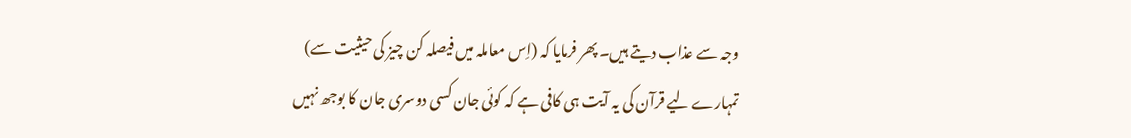وجہ سے عذاب دیتے ہیں۔ پھر فرمایا کہ (اِس معاملہ میں فیصلہ کن چیز کی حیثیت سے) تمہارے لیے قرآن کی یہ آیت ہی کافی ہے کہ کوئی جان کسی دوسری جان کا بوجھ نہیں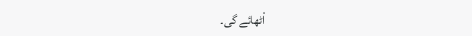اْٹھائے گی۔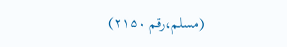(مسلم،رقم ۲۱۵۰)